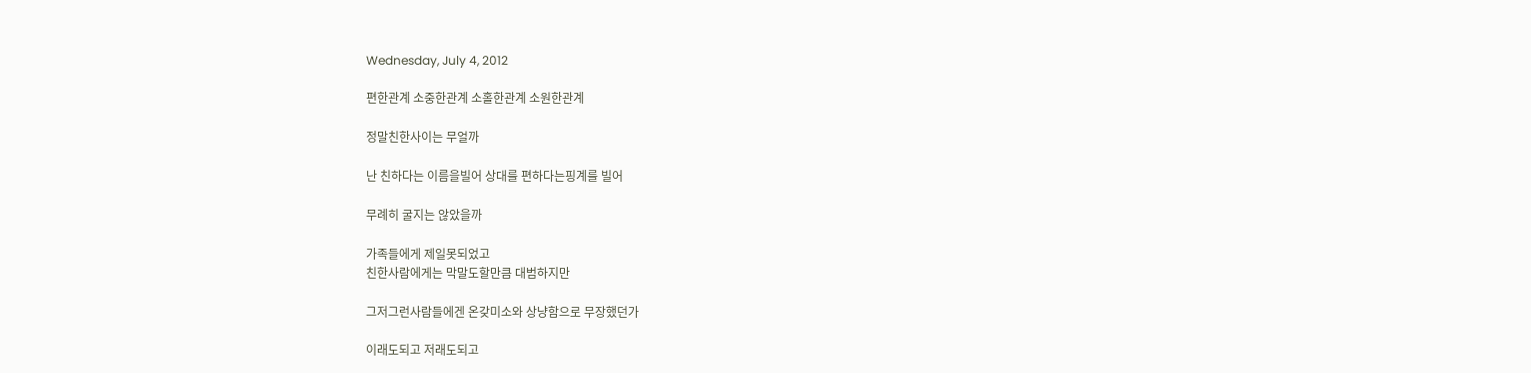Wednesday, July 4, 2012

편한관계 소중한관계 소홀한관계 소원한관계

정말친한사이는 무얼까

난 친하다는 이름을빌어 상대를 편하다는핑계를 빌어

무례히 굴지는 않았을까

가족들에게 제일못되었고
친한사람에게는 막말도할만큼 대범하지만

그저그런사람들에겐 온갖미소와 상냥함으로 무장했던가

이래도되고 저래도되고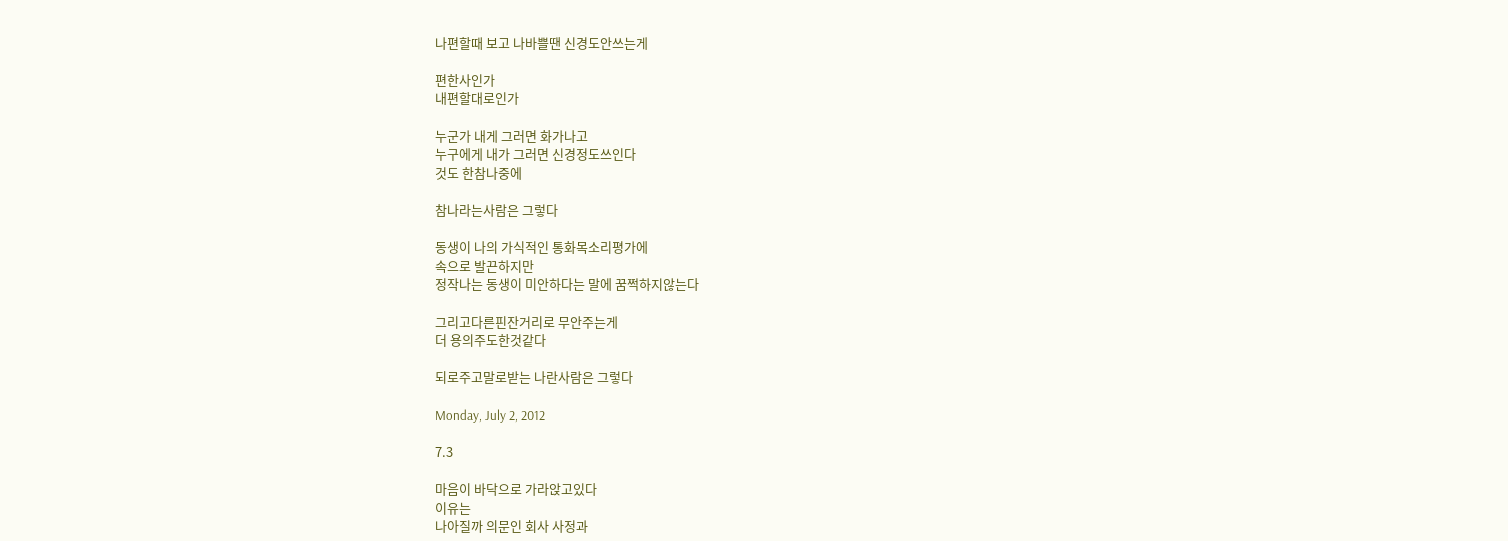나편할때 보고 나바쁠땐 신경도안쓰는게

편한사인가
내편할대로인가

누군가 내게 그러면 화가나고
누구에게 내가 그러면 신경정도쓰인다
것도 한참나중에

참나라는사람은 그렇다

동생이 나의 가식적인 통화목소리평가에
속으로 발끈하지만
정작나는 동생이 미안하다는 말에 꿈쩍하지않는다

그리고다른핀잔거리로 무안주는게
더 용의주도한것같다

되로주고말로받는 나란사람은 그렇다

Monday, July 2, 2012

7.3

마음이 바닥으로 가라앉고있다
이유는
나아질까 의문인 회사 사정과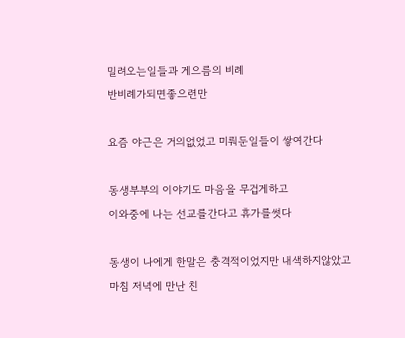밀려오는일들과 게으름의 비례
반비례가되면좋으련만

요즘 야근은 거의없었고 미뤄둔일들이 쌓여간다

동생부부의 이야기도 마음을 무겁게하고
이와중에 나는 선교를간다고 휴가를썻다

동생이 나에게 한말은 충격적이었지만 내색하지않았고
마침 저녁에 만난 친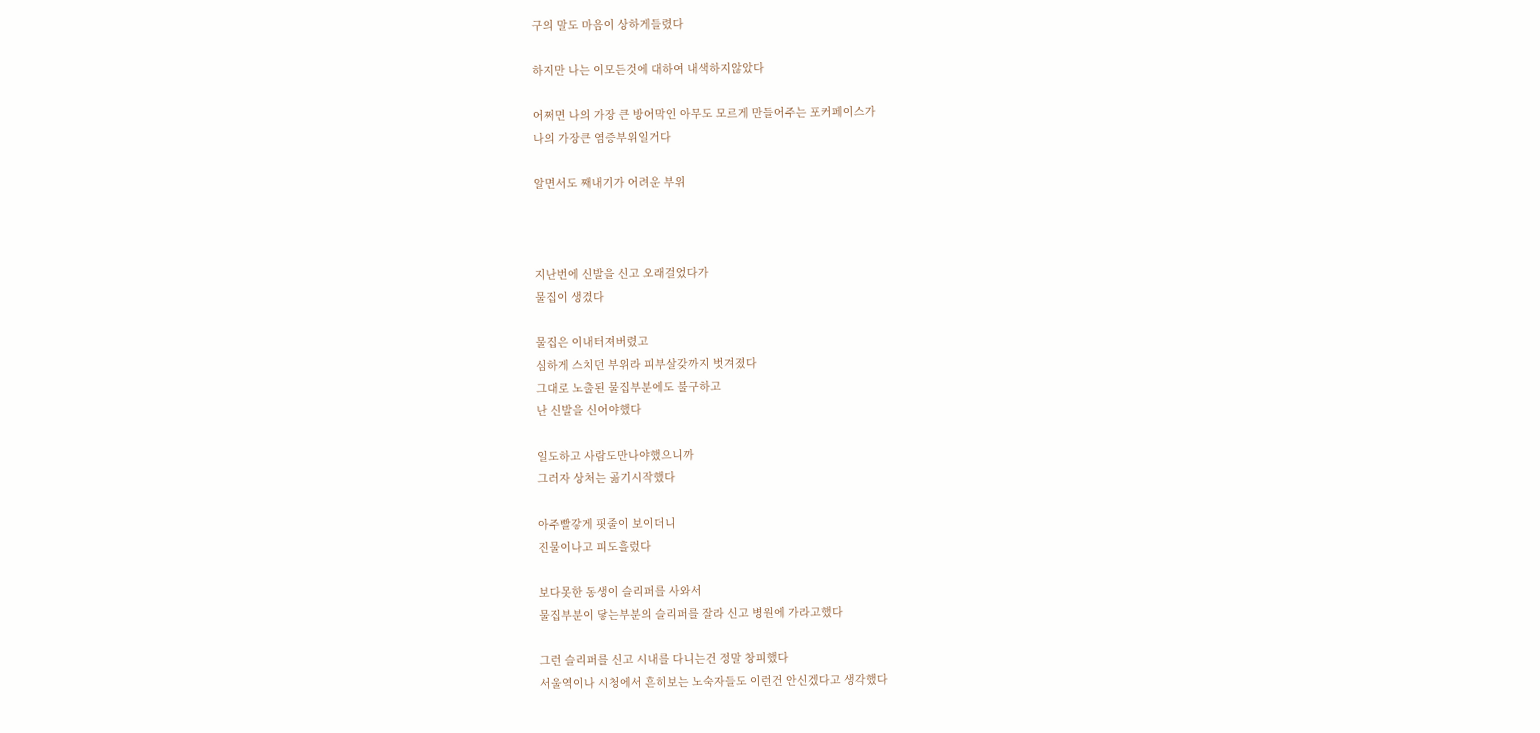구의 말도 마음이 상하게들렸다

하지만 나는 이모든것에 대하여 내색하지않았다

어쩌면 나의 가장 큰 방어막인 아무도 모르게 만들어주는 포커페이스가
나의 가장큰 염증부위일거다

알면서도 째내기가 어려운 부위



지난번에 신발을 신고 오래걸었다가
물집이 생겼다

물집은 이내터져버렸고
심하게 스치던 부위라 피부살갖까지 벗겨졌다
그대로 노출된 물집부분에도 불구하고
난 신발을 신어야했다

일도하고 사람도만나야했으니까
그러자 상처는 곪기시작했다

아주빨갛게 핏줄이 보이더니
진물이나고 피도흘렀다

보다못한 동생이 슬리퍼를 사와서
물집부분이 닿는부분의 슬리퍼를 잘라 신고 병원에 가라고했다

그런 슬리퍼를 신고 시내를 다니는건 정말 창피했다
서울역이나 시청에서 흔히보는 노숙자들도 이런건 안신겠다고 생각했다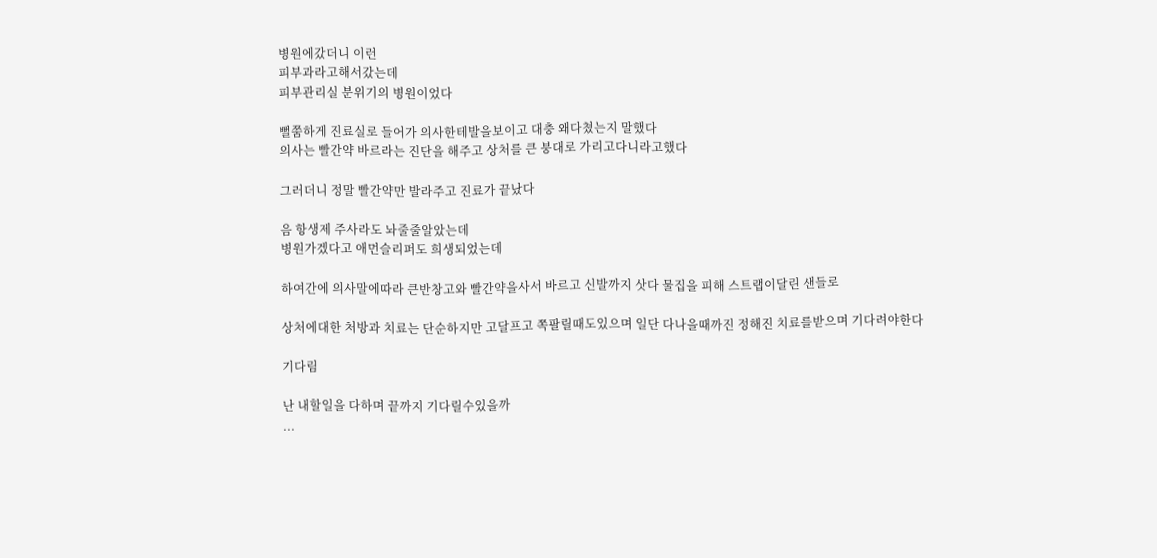병원에갔더니 이런
피부과라고해서갔는데
피부관리실 분위기의 병원이었다

뻘쭘하게 진료실로 들어가 의사한테발을보이고 대충 왜다쳤는지 말했다
의사는 빨간약 바르라는 진단을 해주고 상처를 큰 붕대로 가리고다니라고했다

그러더니 정말 빨간약만 발라주고 진료가 끝났다

음 항생제 주사라도 놔줄줄알았는데
병원가겠다고 애먼슬리퍼도 희생되었는데

하여간에 의사말에따라 큰반창고와 빨간약을사서 바르고 신발까지 삿다 물집을 피해 스트랩이달린 샌들로

상처에대한 처방과 치료는 단순하지만 고달프고 쪽팔릴때도있으며 일단 다나을때까진 정해진 치료를받으며 기다려야한다

기다림

난 내할일을 다하며 끝까지 기다릴수있을까
...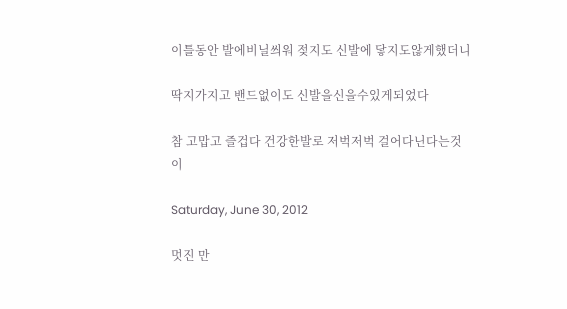이틀동안 발에비닐씌워 젖지도 신발에 닿지도않게했더니

딱지가지고 밴드없이도 신발을신을수있게되었다

참 고맙고 즐겁다 건강한발로 저벅저벅 걸어다닌다는것이

Saturday, June 30, 2012

멋진 만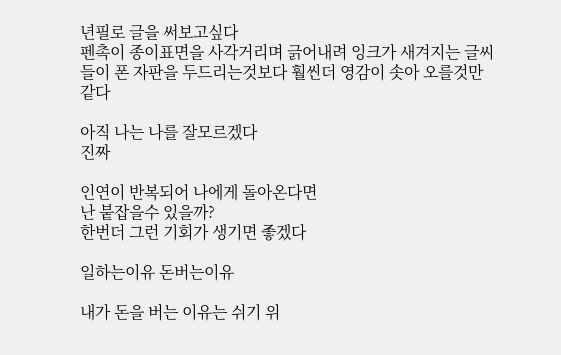년필로 글을 써보고싶다
펜촉이 종이표면을 사각거리며 긁어내려 잉크가 새겨지는 글씨들이 폰 자판을 두드리는것보다 훨씬더 영감이 솟아 오를것만 같다

아직 나는 나를 잘모르겠다
진짜

인연이 반복되어 나에게 돌아온다면
난 붙잡을수 있을까?
한번더 그런 기회가 생기면 좋겠다

일하는이유 돈버는이유

내가 돈을 버는 이유는 쉬기 위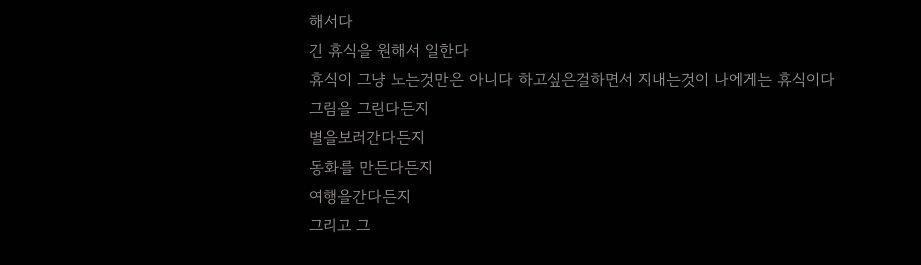해서다
긴 휴식을 원해서 일한다
휴식이 그냥 노는것만은 아니다 하고싶은걸하면서 지내는것이 나에게는 휴식이다
그림을 그린다든지
별을보러간다든지
동화를 만든다든지
여행을간다든지
그리고 그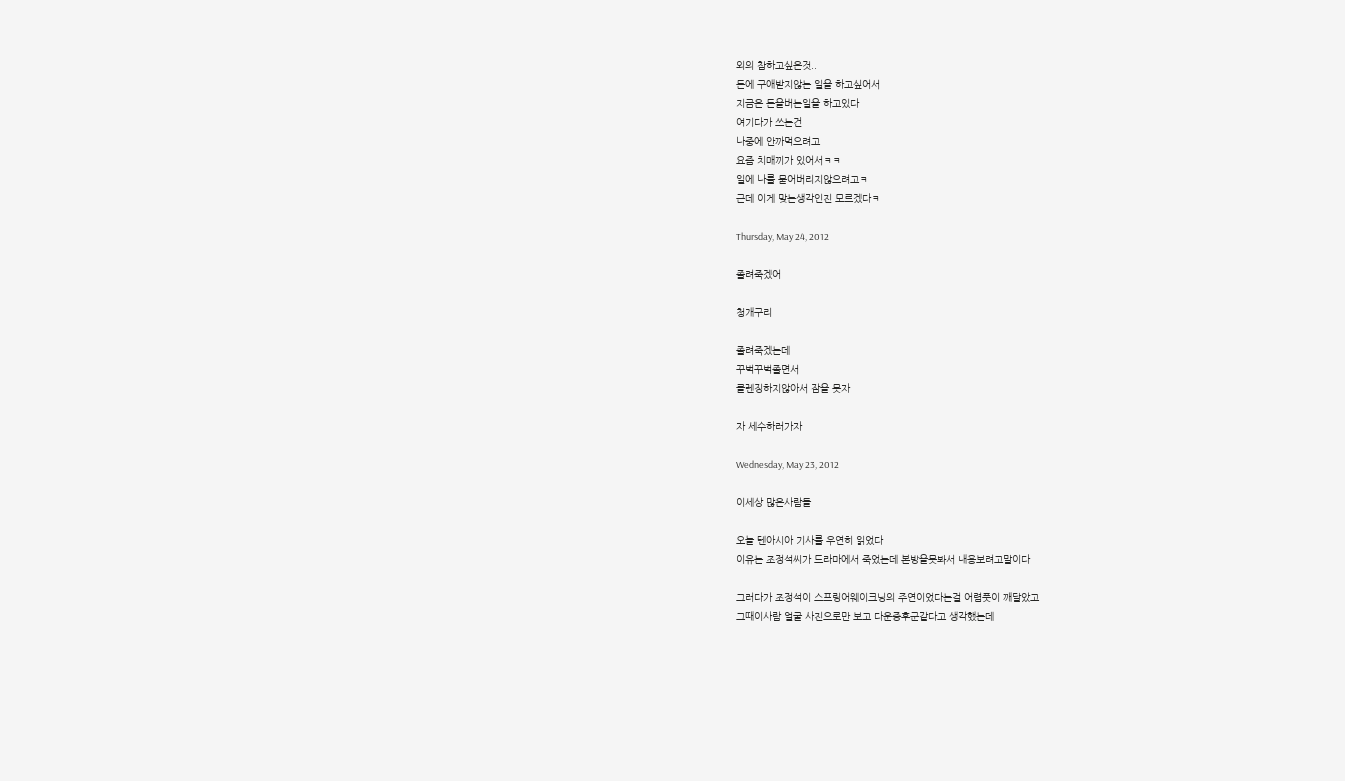외의 참하고싶은것..
돈에 구애받지않는 일을 하고싶어서
지금은 돈을버는일을 하고있다
여기다가 쓰는건
나중에 안까먹으려고
요즘 치매끼가 있어서ㅋㅋ
일에 나를 묻어버리지않으려고ㅋ
근데 이게 맞는생각인진 모르겠다ㅋ

Thursday, May 24, 2012

졸려죽겠어

청개구리

졸려죽겠는데
꾸벅꾸벅졸면서
클렌징하지않아서 잠을 못자

자 세수하러가자

Wednesday, May 23, 2012

이세상 많은사람들

오늘 텐아시아 기사를 우연히 읽었다
이유는 조정석씨가 드라마에서 죽었는데 본방을못봐서 내용보려고말이다

그러다가 조정석이 스프링어웨이크닝의 주연이었다는걸 어렴풋이 깨달았고
그때이사람 얼굴 사진으로만 보고 다운증후군같다고 생각했는데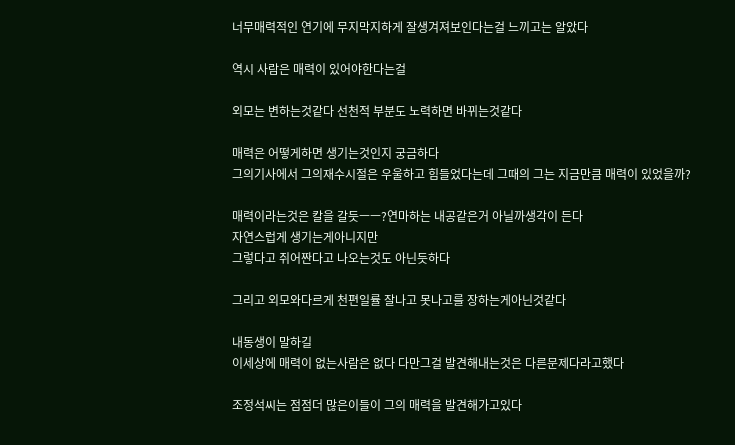너무매력적인 연기에 무지막지하게 잘생겨져보인다는걸 느끼고는 알았다

역시 사람은 매력이 있어야한다는걸

외모는 변하는것같다 선천적 부분도 노력하면 바뀌는것같다

매력은 어떻게하면 생기는것인지 궁금하다
그의기사에서 그의재수시절은 우울하고 힘들었다는데 그때의 그는 지금만큼 매력이 있었을까?

매력이라는것은 칼을 갈듯ㅡㅡ?연마하는 내공같은거 아닐까생각이 든다
자연스럽게 생기는게아니지만
그렇다고 쥐어짠다고 나오는것도 아닌듯하다

그리고 외모와다르게 천편일률 잘나고 못나고를 장하는게아닌것같다

내동생이 말하길
이세상에 매력이 없는사람은 없다 다만그걸 발견해내는것은 다른문제다라고했다

조정석씨는 점점더 많은이들이 그의 매력을 발견해가고있다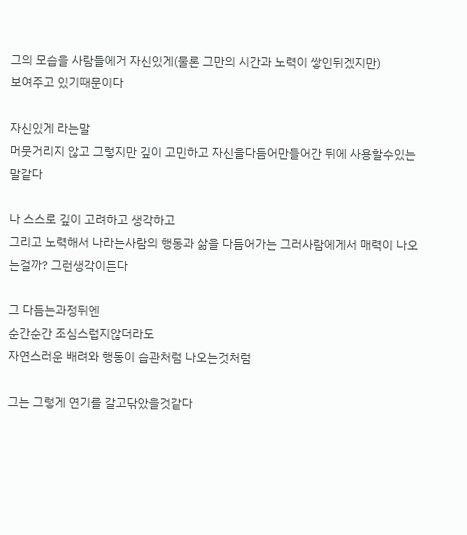그의 모습을 사람들에거 자신있게(물론 그만의 시간과 노력이 쌓인뒤겠지만)
보여주고 있기때문이다

자신있게 라는말
머뭇거리지 않고 그렇지만 깊이 고민하고 자신을다듬어만들어간 뒤에 사용할수있는 말같다

나 스스로 깊이 고려하고 생각하고
그리고 노력해서 나라는사람의 행동과 삶을 다듬어가는 그러사람에게서 매력이 나오는걸까? 그런생각이든다

그 다듬는과정뒤엔
순간순간 조심스럽지않더라도
자연스러운 배려와 행동이 습관처럼 나오는것처럼

그는 그렇게 연기를 갈고닦았을것같다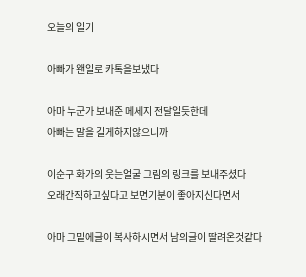오늘의 일기

아빠가 왠일로 카톡을보냈다

아마 누군가 보내준 메세지 전달일듯한데
아빠는 말을 길게하지않으니까

이순구 화가의 웃는얼굴 그림의 링크를 보내주셨다
오래간직하고싶다고 보면기분이 좋아지신다면서

아마 그밑에글이 복사하시면서 남의글이 딸려온것같다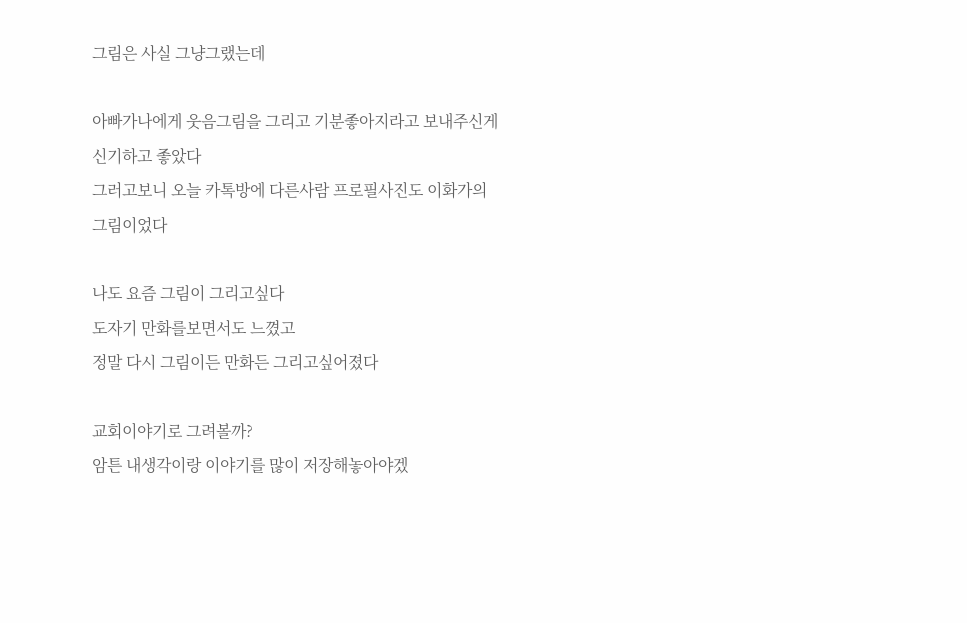그림은 사실 그냥그랬는데

아빠가나에게 웃음그림을 그리고 기분좋아지라고 보내주신게 신기하고 좋았다
그러고보니 오늘 카톡방에 다른사람 프로필사진도 이화가의 그림이었다

나도 요즘 그림이 그리고싶다
도자기 만화를보면서도 느꼈고
정말 다시 그림이든 만화든 그리고싶어졌다

교회이야기로 그려볼까?
암튼 내생각이랑 이야기를 많이 저장해놓아야겠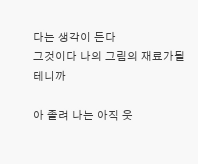다는 생각이 든다
그것이다 나의 그림의 재료가될테니까

아 졸려 나는 아직 웃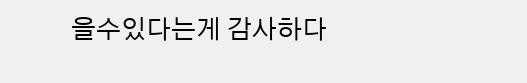을수있다는게 감사하다